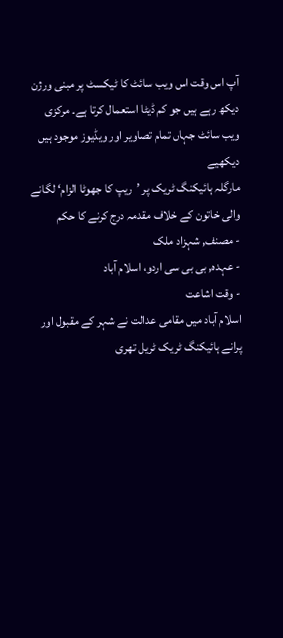آپ اس وقت اس ویب سائٹ کا ٹیکسٹ پر مبنی ورژن دیکھ رہے ہیں جو کم ڈیٹا استعمال کرتا ہے۔ مرکزی ویب سائٹ جہاں تمام تصاویر اور ویڈیوز موجود ہیں دیکھیے
مارگلہ ہائیکنگ ٹریک پر ’ریپ کا جھوٹا الزام‘ لگانے والی خاتون کے خلاف مقدمہ درج کرنے کا حکم
- مصنف, شہزاد ملک
- عہدہ, بی بی سی اردو، اسلام آباد
- وقت اشاعت
اسلام آباد میں مقامی عدالت نے شہر کے مقبول اور پرانے ہائیکنگ ٹریک ٹریل تھری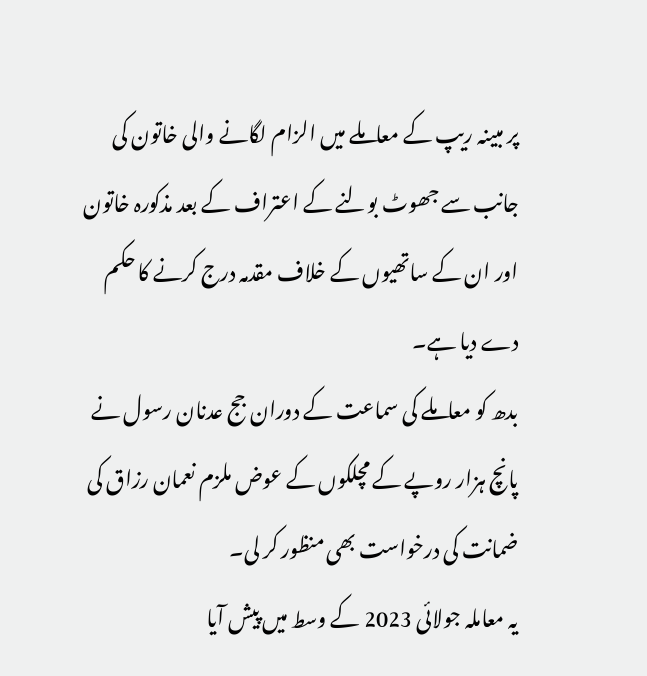پر مبینہ ریپ کے معاملے میں الزام لگانے والی خاتون کی جانب سے جھوٹ بولنے کے اعتراف کے بعد مذکورہ خاتون اور ان کے ساتھیوں کے خلاف مقدمہ درج کرنے کا حکم دے دیا ہے۔
بدھ کو معاملے کی سماعت کے دوران جج عدنان رسول نے پانچ ہزار روپے کے مچلکوں کے عوض ملزم نعمان رزاق کی ضمانت کی درخواست بھی منظور کر لی۔
یہ معاملہ جولائی 2023 کے وسط میں پیش آیا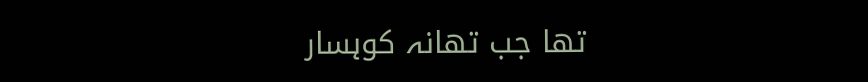تھا جب تھانہ کوہسار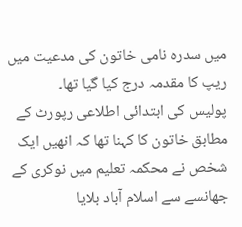میں سدرہ نامی خاتون کی مدعیت میں ریپ کا مقدمہ درج کیا گیا تھا۔
پولیس کی ابتدائی اطلاعی رپورٹ کے مطابق خاتون کا کہنا تھا کہ انھیں ایک شخص نے محکمہ تعلیم میں نوکری کے جھانسے سے اسلام آباد بلایا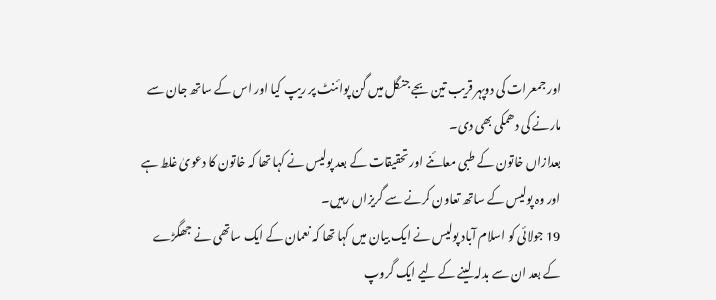اور جمعرات کی دوپہر قریب تین بجے جنگل میں گن پوائنٹ پر ریپ کیا اور اس کے ساتھ جان سے مارنے کی دھمکی بھی دی۔
بعدازاں خاتون کے طبی معائنے اور تحقیقات کے بعد پولیس نے کہا تھا کہ خاتون کا دعویٰ غلط ہے اور وہ پولیس کے ساتھ تعاون کرنے سے گریزاں رہیں۔
19 جولائی کو اسلام آباد پولیس نے ایک بیان میں کہا تھا کہ نعمان کے ایک ساتھی نے جھگڑے کے بعد ان سے بدلہ لینے کے لیے ایک گروپ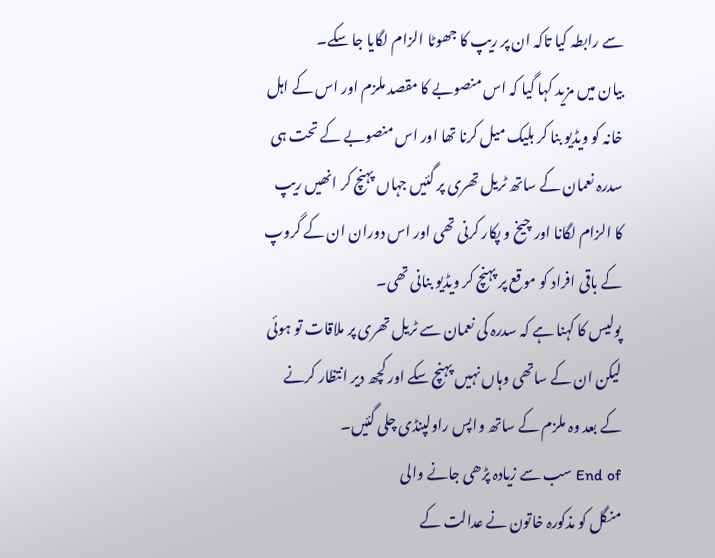سے رابطہ کیا تاکہ ان پر ریپ کا جھوٹا الزام لگایا جا سکے۔
بیان میں مزید کہا گیا کہ اس منصوبے کا مقصد ملزم اور اس کے اہل خانہ کو ویڈیو بنا کر بلیک میل کرنا تھا اور اس منصوبے کے تحت ہی سدرہ نعمان کے ساتھ ٹریل تھری پر گئیں جہاں پہنچ کر انھیں ریپ کا الزام لگانا اور چیخ و پکار کرنی تھی اور اس دوران ان کے گروپ کے باقی افراد کو موقع پر پہنچ کر ویڈیو بنانی تھی۔
پولیس کا کہنا ہے کہ سدرہ کی نعمان سے ٹریل تھری پر ملاقات تو ہوئی لیکن ان کے ساتھی وہاں نہیں پہنچ سکے اور کچھ دیر انتظار کرنے کے بعد وہ ملزم کے ساتھ واپس راولپنڈی چلی گئیں۔
End of سب سے زیادہ پڑھی جانے والی
منگل کو مذکورہ خاتون نے عدالت کے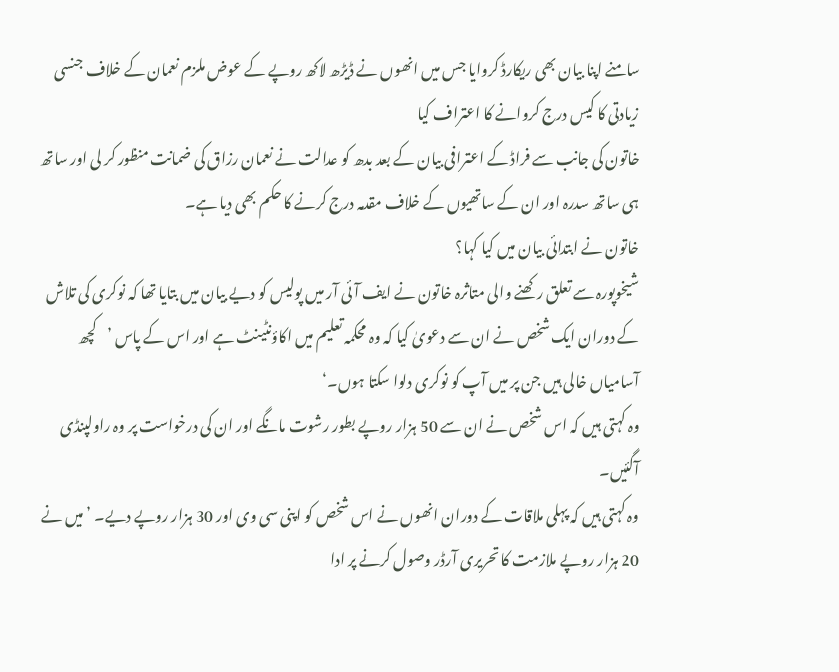سامنے اپنا بیان بھی ریکارڈ کروایا جس میں انھوں نے ڈیڑھ لاکھ روپے کے عوض ملزم نعمان کے خلاف جنسی زیادتی کا کیس درج کروانے کا اعتراف کیا
خاتون کی جانب سے فراڈ کے اعترافی بیان کے بعد بدھ کو عدالت نے نعمان رزاق کی ضمانت منظور کر لی اور ساتھ ہی ساتھ سدرہ اور ان کے ساتھیوں کے خلاف مقدمہ درج کرنے کا حکم بھی دیا ہے۔
خاتون نے ابتدائی بیان میں کیا کہا؟
شیخوپورہ سے تعلق رکھنے والی متاثرہ خاتون نے ایف آئی آر میں پولیس کو دیے بیان میں بتایا تھا کہ نوکری کی تلاش کے دوران ایک شخص نے ان سے دعویٰ کیا کہ وہ محکمہ تعلیم میں اکاؤنٹینٹ ہے اور اس کے پاس ’کچھ آسامیاں خالی ہیں جن پر میں آپ کو نوکری دلوا سکتا ہوں۔‘
وہ کہتی ہیں کہ اس شخص نے ان سے 50 ہزار روپے بطور رشوت مانگے اور ان کی درخواست پر وہ راولپنڈی آگئیں۔
وہ کہتی ہیں کہ پہلی ملاقات کے دوران انھوں نے اس شخص کو اپنی سی وی اور 30 ہزار روپے دیے۔ ’میں نے 20 ہزار روپے ملازمت کا تحریری آرڈر وصول کرنے پر ادا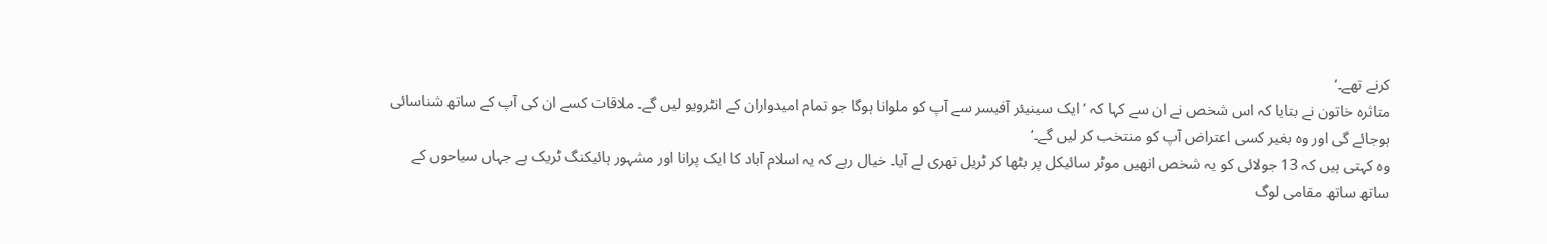کرنے تھے۔‘
متاثرہ خاتون نے بتایا کہ اس شخص نے ان سے کہا کہ ’ایک سینیئر آفیسر سے آپ کو ملوانا ہوگا جو تمام امیدواران کے انٹرویو لیں گے۔ ملاقات کسے ان کی آپ کے ساتھ شناسائی ہوجائے گی اور وہ بغیر کسی اعتراض آپ کو منتخب کر لیں گے۔‘
وہ کہتی ہیں کہ 13 جولائی کو یہ شخص انھیں موٹر سائیکل پر بٹھا کر ٹریل تھری لے آیا۔ خیال رہے کہ یہ اسلام آباد کا ایک پرانا اور مشہور ہائیکنگ ٹریک ہے جہاں سیاحوں کے ساتھ ساتھ مقامی لوگ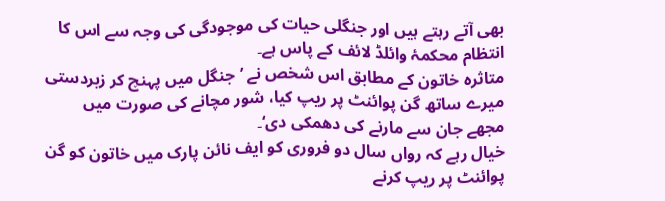بھی آتے رہتے ہیں اور جنگلی حیات کی موجودگی کی وجہ سے اس کا انتظام محکمۂ وائلڈ لائف کے پاس ہے۔
متاثرہ خاتون کے مطابق اس شخص نے ’جنگل میں پہنچ کر زبردستی میرے ساتھ گن پوائنٹ پر ریپ کیا، شور مچانے کی صورت میں مجھے جان سے مارنے کی دھمکی دی‘۔
خیال رہے کہ رواں سال دو فروری کو ایف نائن پارک میں خاتون کو گن پوائنٹ پر ریپ کرنے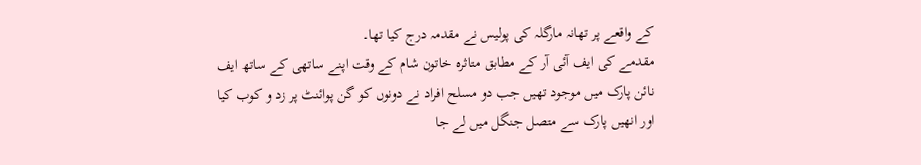کے واقعے پر تھانہ مارگلہ کی پولیس نے مقدمہ درج کیا تھا۔
مقدمے کی ایف آئی آر کے مطابق متاثرہ خاتون شام کے وقت اپنے ساتھی کے ساتھ ایف نائن پارک میں موجود تھیں جب دو مسلح افراد نے دونوں کو گن پوائنٹ پر زد و کوب کیا اور انھیں پارک سے متصل جنگل میں لے جا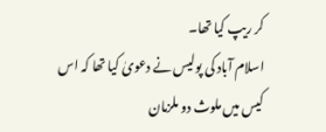کر ریپ کیا تھا۔
اسلام آباد کی پولیس نے دعویٰ کیا تھا کہ اس کیس میں ملوث دو ملزمان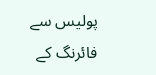پولیس سے فائرنگ کے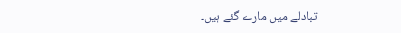تبادلے میں مارے گئے ہیں۔